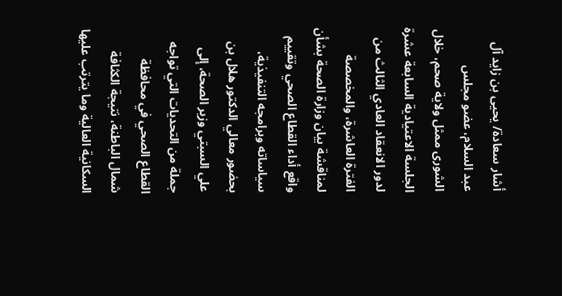أشار سعادة/ يحيى بن زايد آل عبد السلام، عضو مجلس الشورى ممثل ولاية صحم، خلال الجلسة الاعتيادية السابعة عشرة لدور الانعقاد العادي الثالث من الفترة العاشرة، والمخصصة لمناقشة بيان وزارة الصحة بشأن واقع أداء القطاع الصحي وتقييم سياساته وبرامجه التنفيذية، بحضور معالي الدكتور هلال بن علي السبتي وزير الصحة، إلى جملة من التحديات التي تواجه القطاع الصحي في محافظة شمال الباطنة، نتيجة الكثافة السكانية العالية وما يترتب عليها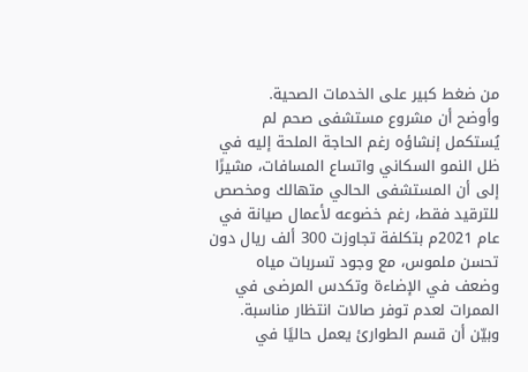من ضغط كبير على الخدمات الصحية.
وأوضح أن مشروع مستشفى صحم لم يُستكمل إنشاؤه رغم الحاجة الملحة إليه في ظل النمو السكاني واتساع المسافات، مشيرًا إلى أن المستشفى الحالي متهالك ومخصص للترقيد فقط، رغم خضوعه لأعمال صيانة في عام 2021م بتكلفة تجاوزت 300 ألف ريال دون تحسن ملموس، مع وجود تسربات مياه وضعف في الإضاءة وتكدس المرضى في الممرات لعدم توفر صالات انتظار مناسبة.
وبيّن أن قسم الطوارئ يعمل حاليًا في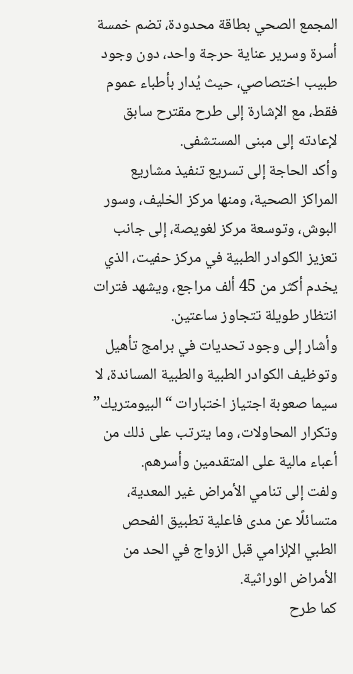المجمع الصحي بطاقة محدودة، تضم خمسة أسرة وسرير عناية حرجة واحد، دون وجود طبيب اختصاصي، حيث يُدار بأطباء عموم فقط، مع الإشارة إلى طرح مقترح سابق لإعادته إلى مبنى المستشفى.
وأكد الحاجة إلى تسريع تنفيذ مشاريع المراكز الصحية، ومنها مركز الخليف، وسور البوش، وتوسعة مركز لغويصة، إلى جانب تعزيز الكوادر الطبية في مركز حفيت، الذي يخدم أكثر من 45 ألف مراجع، ويشهد فترات انتظار طويلة تتجاوز ساعتين.
وأشار إلى وجود تحديات في برامج تأهيل وتوظيف الكوادر الطبية والطبية المساندة، لا سيما صعوبة اجتياز اختبارات “البيومتريك” وتكرار المحاولات، وما يترتب على ذلك من أعباء مالية على المتقدمين وأسرهم.
ولفت إلى تنامي الأمراض غير المعدية، متسائلًا عن مدى فاعلية تطبيق الفحص الطبي الإلزامي قبل الزواج في الحد من الأمراض الوراثية.
كما طرح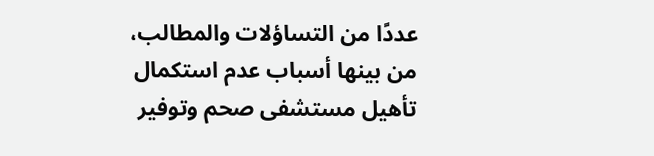عددًا من التساؤلات والمطالب، من بينها أسباب عدم استكمال تأهيل مستشفى صحم وتوفير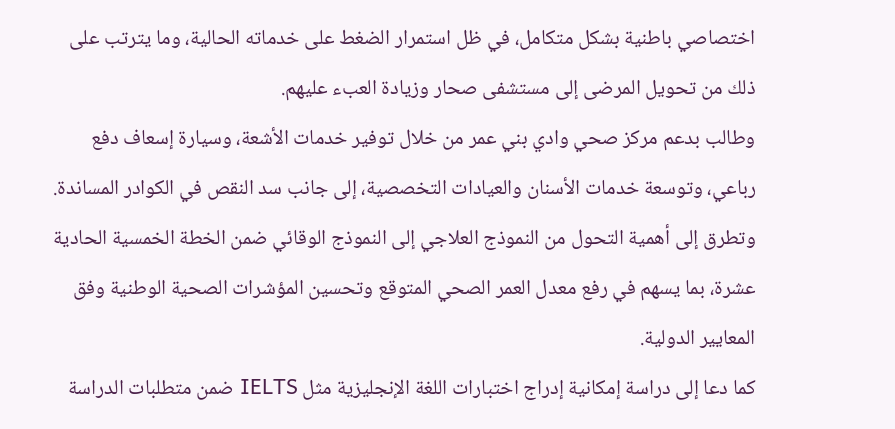اختصاصي باطنية بشكل متكامل، في ظل استمرار الضغط على خدماته الحالية، وما يترتب على ذلك من تحويل المرضى إلى مستشفى صحار وزيادة العبء عليهم.
وطالب بدعم مركز صحي وادي بني عمر من خلال توفير خدمات الأشعة، وسيارة إسعاف دفع رباعي، وتوسعة خدمات الأسنان والعيادات التخصصية، إلى جانب سد النقص في الكوادر المساندة.
وتطرق إلى أهمية التحول من النموذج العلاجي إلى النموذج الوقائي ضمن الخطة الخمسية الحادية عشرة، بما يسهم في رفع معدل العمر الصحي المتوقع وتحسين المؤشرات الصحية الوطنية وفق المعايير الدولية.
كما دعا إلى دراسة إمكانية إدراج اختبارات اللغة الإنجليزية مثل IELTS ضمن متطلبات الدراسة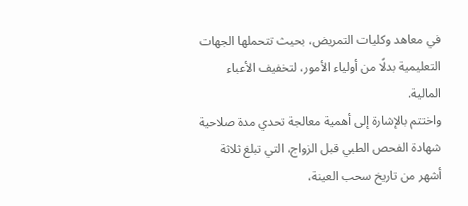في معاهد وكليات التمريض، بحيث تتحملها الجهات التعليمية بدلًا من أولياء الأمور، لتخفيف الأعباء المالية.
واختتم بالإشارة إلى أهمية معالجة تحدي مدة صلاحية شهادة الفحص الطبي قبل الزواج، التي تبلغ ثلاثة أشهر من تاريخ سحب العينة،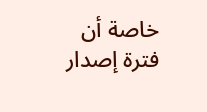خاصة أن فترة إصدار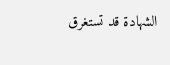الشهادة قد تستغرق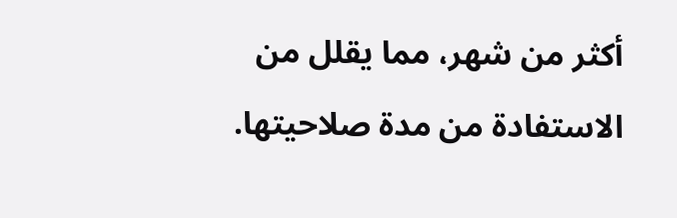أكثر من شهر، مما يقلل من الاستفادة من مدة صلاحيتها.